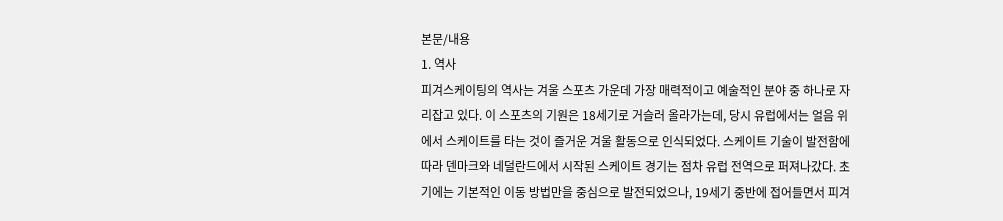본문/내용
1. 역사
피겨스케이팅의 역사는 겨울 스포츠 가운데 가장 매력적이고 예술적인 분야 중 하나로 자리잡고 있다. 이 스포츠의 기원은 18세기로 거슬러 올라가는데, 당시 유럽에서는 얼음 위에서 스케이트를 타는 것이 즐거운 겨울 활동으로 인식되었다. 스케이트 기술이 발전함에 따라 덴마크와 네덜란드에서 시작된 스케이트 경기는 점차 유럽 전역으로 퍼져나갔다. 초기에는 기본적인 이동 방법만을 중심으로 발전되었으나, 19세기 중반에 접어들면서 피겨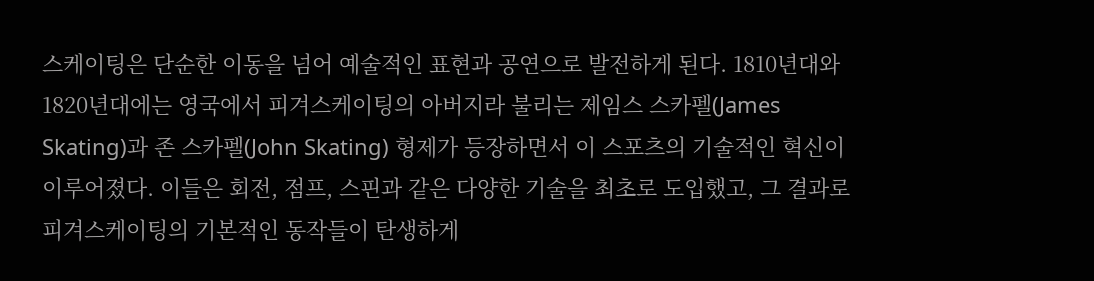스케이팅은 단순한 이동을 넘어 예술적인 표현과 공연으로 발전하게 된다. 1810년대와 1820년대에는 영국에서 피겨스케이팅의 아버지라 불리는 제임스 스카펠(James Skating)과 존 스카펠(John Skating) 형제가 등장하면서 이 스포츠의 기술적인 혁신이 이루어졌다. 이들은 회전, 점프, 스핀과 같은 다양한 기술을 최초로 도입했고, 그 결과로 피겨스케이팅의 기본적인 동작들이 탄생하게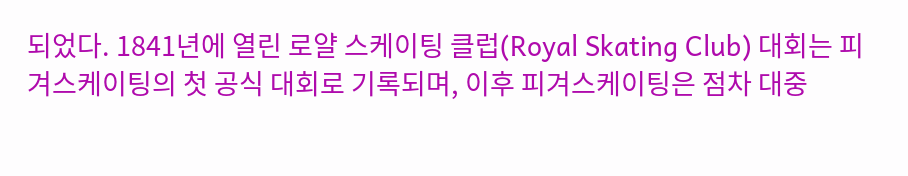되었다. 1841년에 열린 로얄 스케이팅 클럽(Royal Skating Club) 대회는 피겨스케이팅의 첫 공식 대회로 기록되며, 이후 피겨스케이팅은 점차 대중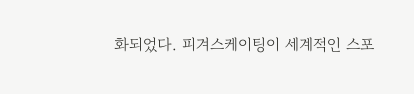화되었다. 피겨스케이팅이 세계적인 스포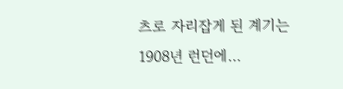츠로 자리잡게 된 계기는 1908년 런던에…